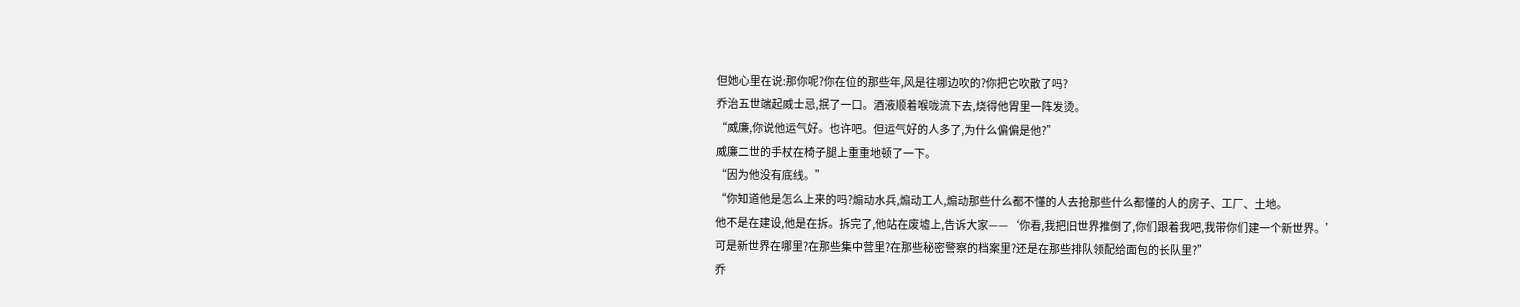但她心里在说:那你呢?你在位的那些年,风是往哪边吹的?你把它吹散了吗?
乔治五世端起威士忌,抿了一口。酒液顺着喉咙流下去,烧得他胃里一阵发烫。
“威廉,你说他运气好。也许吧。但运气好的人多了,为什么偏偏是他?”
威廉二世的手杖在椅子腿上重重地顿了一下。
“因为他没有底线。”
“你知道他是怎么上来的吗?煽动水兵,煽动工人,煽动那些什么都不懂的人去抢那些什么都懂的人的房子、工厂、土地。
他不是在建设,他是在拆。拆完了,他站在废墟上,告诉大家——‘你看,我把旧世界推倒了,你们跟着我吧,我带你们建一个新世界。’
可是新世界在哪里?在那些集中营里?在那些秘密警察的档案里?还是在那些排队领配给面包的长队里?”
乔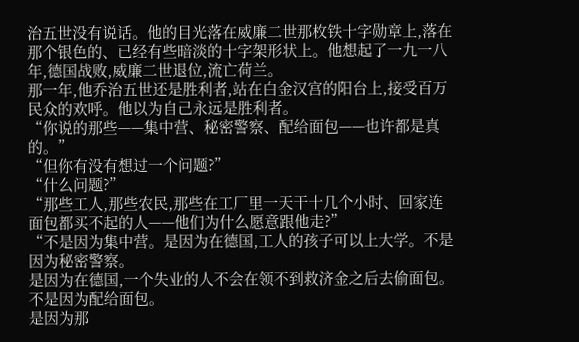治五世没有说话。他的目光落在威廉二世那枚铁十字勋章上,落在那个银色的、已经有些暗淡的十字架形状上。他想起了一九一八年,德国战败,威廉二世退位,流亡荷兰。
那一年,他乔治五世还是胜利者,站在白金汉宫的阳台上,接受百万民众的欢呼。他以为自己永远是胜利者。
“你说的那些——集中营、秘密警察、配给面包——也许都是真的。”
“但你有没有想过一个问题?”
“什么问题?”
“那些工人,那些农民,那些在工厂里一天干十几个小时、回家连面包都买不起的人——他们为什么愿意跟他走?”
“不是因为集中营。是因为在德国,工人的孩子可以上大学。不是因为秘密警察。
是因为在德国,一个失业的人不会在领不到救济金之后去偷面包。不是因为配给面包。
是因为那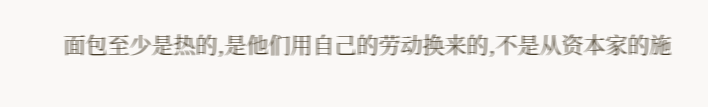面包至少是热的,是他们用自己的劳动换来的,不是从资本家的施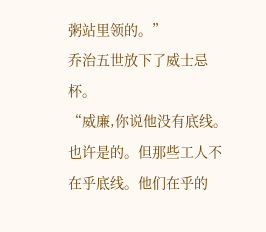粥站里领的。”
乔治五世放下了威士忌杯。
“威廉,你说他没有底线。也许是的。但那些工人不在乎底线。他们在乎的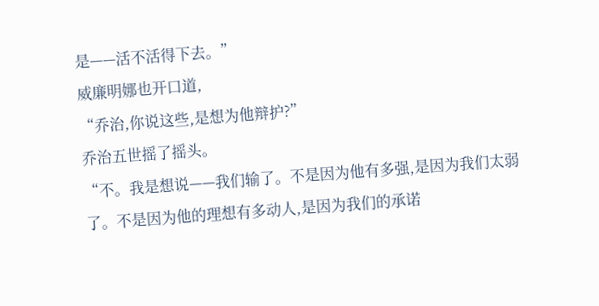是——活不活得下去。”
威廉明娜也开口道,
“乔治,你说这些,是想为他辩护?”
乔治五世摇了摇头。
“不。我是想说——我们输了。不是因为他有多强,是因为我们太弱了。不是因为他的理想有多动人,是因为我们的承诺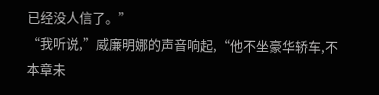已经没人信了。”
“我听说,”威廉明娜的声音响起,“他不坐豪华轿车,不
本章未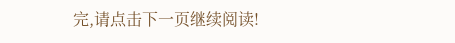完,请点击下一页继续阅读!